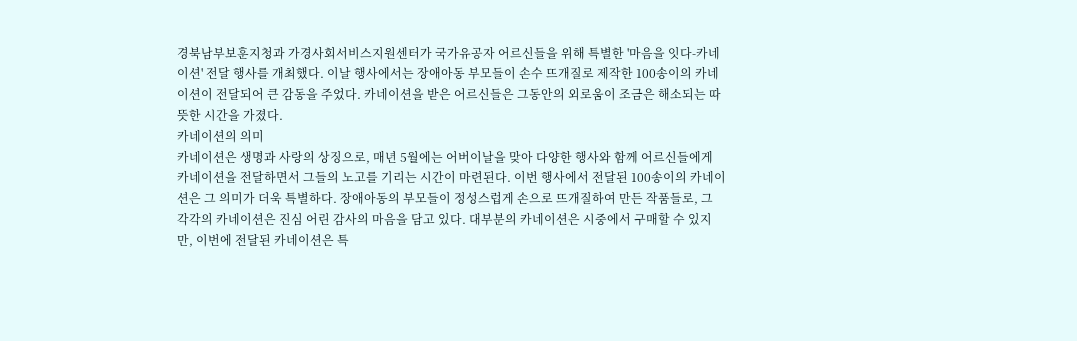경북남부보훈지청과 가경사회서비스지원센터가 국가유공자 어르신들을 위해 특별한 '마음을 잇다-카네이션' 전달 행사를 개최했다. 이날 행사에서는 장애아동 부모들이 손수 뜨개질로 제작한 100송이의 카네이션이 전달되어 큰 감동을 주었다. 카네이션을 받은 어르신들은 그동안의 외로움이 조금은 해소되는 따뜻한 시간을 가졌다.
카네이션의 의미
카네이션은 생명과 사랑의 상징으로, 매년 5월에는 어버이날을 맞아 다양한 행사와 함께 어르신들에게 카네이션을 전달하면서 그들의 노고를 기리는 시간이 마련된다. 이번 행사에서 전달된 100송이의 카네이션은 그 의미가 더욱 특별하다. 장애아동의 부모들이 정성스럽게 손으로 뜨개질하여 만든 작품들로, 그 각각의 카네이션은 진심 어린 감사의 마음을 담고 있다. 대부분의 카네이션은 시중에서 구매할 수 있지만, 이번에 전달된 카네이션은 특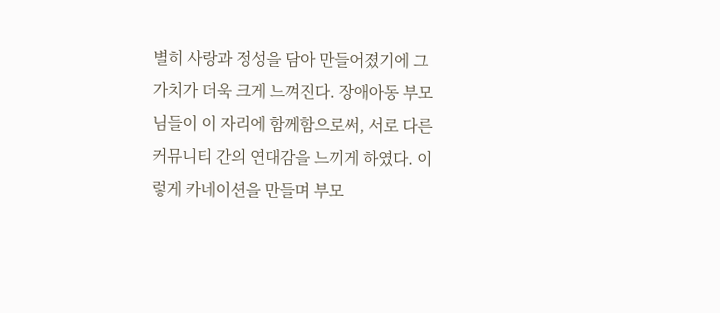별히 사랑과 정성을 담아 만들어졌기에 그 가치가 더욱 크게 느껴진다. 장애아동 부모님들이 이 자리에 함께함으로써, 서로 다른 커뮤니티 간의 연대감을 느끼게 하였다. 이렇게 카네이션을 만들며 부모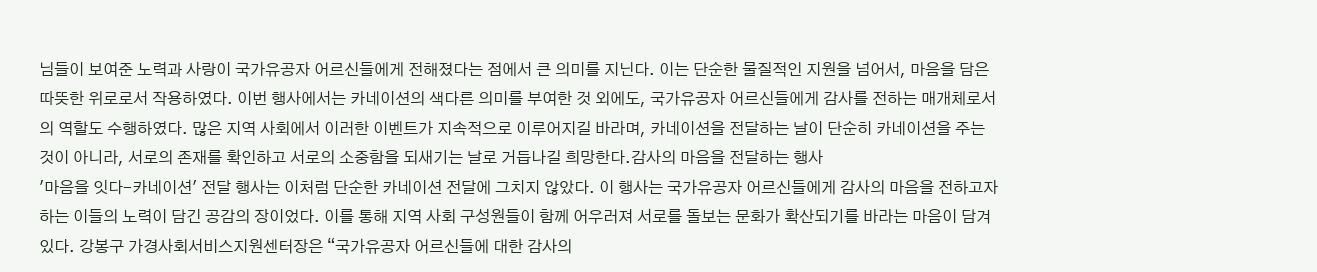님들이 보여준 노력과 사랑이 국가유공자 어르신들에게 전해졌다는 점에서 큰 의미를 지닌다. 이는 단순한 물질적인 지원을 넘어서, 마음을 담은 따뜻한 위로로서 작용하였다. 이번 행사에서는 카네이션의 색다른 의미를 부여한 것 외에도, 국가유공자 어르신들에게 감사를 전하는 매개체로서의 역할도 수행하였다. 많은 지역 사회에서 이러한 이벤트가 지속적으로 이루어지길 바라며, 카네이션을 전달하는 날이 단순히 카네이션을 주는 것이 아니라, 서로의 존재를 확인하고 서로의 소중함을 되새기는 날로 거듭나길 희망한다.감사의 마음을 전달하는 행사
'마음을 잇다-카네이션' 전달 행사는 이처럼 단순한 카네이션 전달에 그치지 않았다. 이 행사는 국가유공자 어르신들에게 감사의 마음을 전하고자 하는 이들의 노력이 담긴 공감의 장이었다. 이를 통해 지역 사회 구성원들이 함께 어우러져 서로를 돌보는 문화가 확산되기를 바라는 마음이 담겨 있다. 강봉구 가경사회서비스지원센터장은 “국가유공자 어르신들에 대한 감사의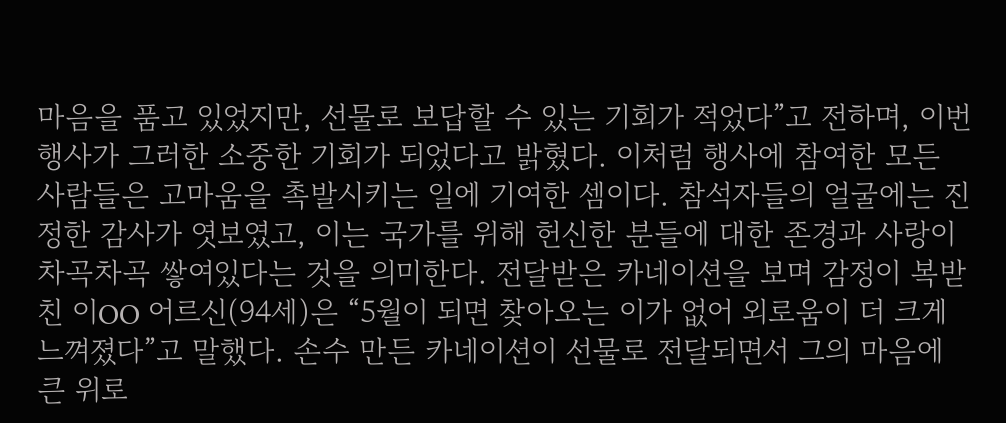마음을 품고 있었지만, 선물로 보답할 수 있는 기회가 적었다”고 전하며, 이번 행사가 그러한 소중한 기회가 되었다고 밝혔다. 이처럼 행사에 참여한 모든 사람들은 고마움을 촉발시키는 일에 기여한 셈이다. 참석자들의 얼굴에는 진정한 감사가 엿보였고, 이는 국가를 위해 헌신한 분들에 대한 존경과 사랑이 차곡차곡 쌓여있다는 것을 의미한다. 전달받은 카네이션을 보며 감정이 복받친 이OO 어르신(94세)은 “5월이 되면 찾아오는 이가 없어 외로움이 더 크게 느껴졌다”고 말했다. 손수 만든 카네이션이 선물로 전달되면서 그의 마음에 큰 위로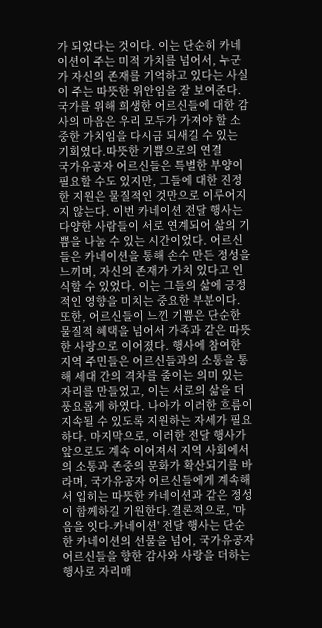가 되었다는 것이다. 이는 단순히 카네이션이 주는 미적 가치를 넘어서, 누군가 자신의 존재를 기억하고 있다는 사실이 주는 따뜻한 위안임을 잘 보여준다. 국가를 위해 희생한 어르신들에 대한 감사의 마음은 우리 모두가 가져야 할 소중한 가치임을 다시금 되새길 수 있는 기회였다.따뜻한 기쁨으로의 연결
국가유공자 어르신들은 특별한 부양이 필요할 수도 있지만, 그들에 대한 진정한 지원은 물질적인 것만으로 이루어지지 않는다. 이번 카네이션 전달 행사는 다양한 사람들이 서로 연계되어 삶의 기쁨을 나눌 수 있는 시간이었다. 어르신들은 카네이션을 통해 손수 만든 정성을 느끼며, 자신의 존재가 가치 있다고 인식할 수 있었다. 이는 그들의 삶에 긍정적인 영향을 미치는 중요한 부분이다. 또한, 어르신들이 느낀 기쁨은 단순한 물질적 혜택을 넘어서 가족과 같은 따뜻한 사랑으로 이어졌다. 행사에 참여한 지역 주민들은 어르신들과의 소통을 통해 세대 간의 격차를 줄이는 의미 있는 자리를 만들었고, 이는 서로의 삶을 더 풍요롭게 하였다. 나아가 이러한 흐름이 지속될 수 있도록 지원하는 자세가 필요하다. 마지막으로, 이러한 전달 행사가 앞으로도 계속 이어져서 지역 사회에서의 소통과 존중의 문화가 확산되기를 바라며, 국가유공자 어르신들에게 계속해서 입히는 따뜻한 카네이션과 같은 정성이 함께하길 기원한다.결론적으로, '마음을 잇다-카네이션' 전달 행사는 단순한 카네이션의 선물을 넘어, 국가유공자 어르신들을 향한 감사와 사랑을 더하는 행사로 자리매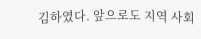김하였다. 앞으로도 지역 사회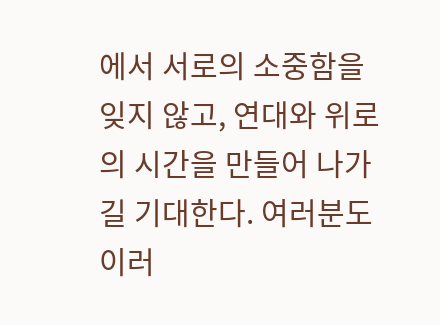에서 서로의 소중함을 잊지 않고, 연대와 위로의 시간을 만들어 나가길 기대한다. 여러분도 이러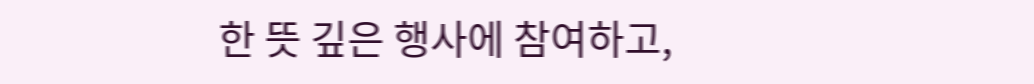한 뜻 깊은 행사에 참여하고,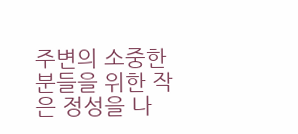주변의 소중한 분들을 위한 작은 정성을 나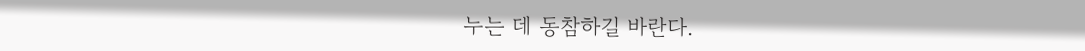누는 데 동참하길 바란다.